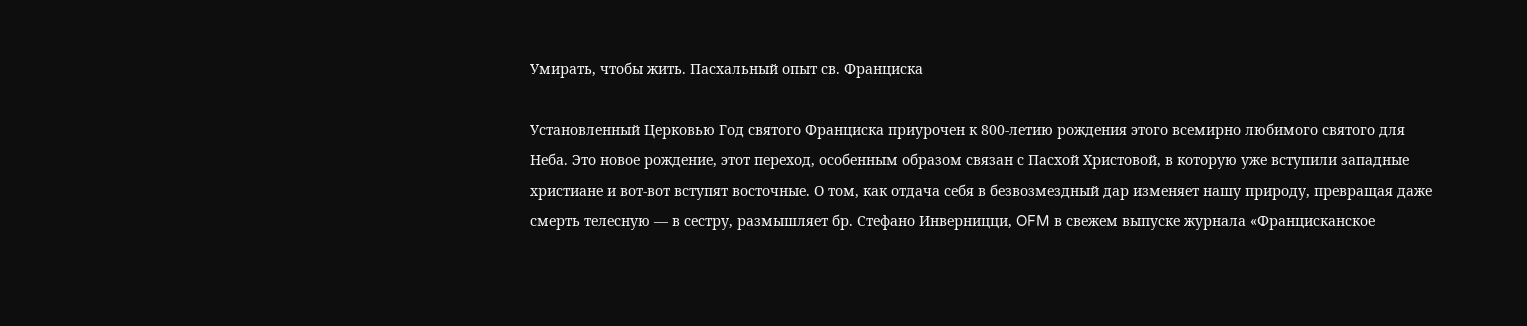Умирать, чтобы жить. Пасхальный опыт св. Франциска

Установленный Церковью Год святого Франциска приурочен к 800-летию рождения этого всемирно любимого святого для Неба. Это новое рождение, этот переход, особенным образом связан с Пасхой Христовой, в которую уже вступили западные христиане и вот-вот вступят восточные. О том, как отдача себя в безвозмездный дар изменяет нашу природу, превращая даже смерть телесную — в сестру, размышляет бр. Стефано Инверницци, OFM в свежем выпуске журнала «Францисканское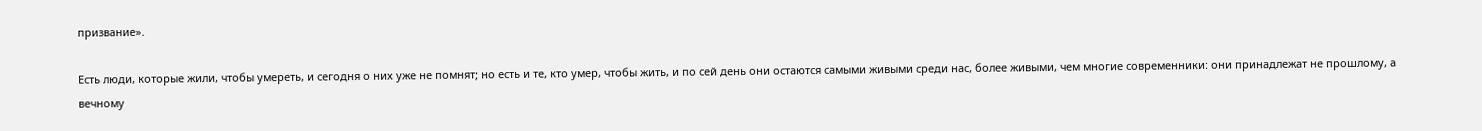призвание».

Есть люди, которые жили, чтобы умереть, и сегодня о них уже не помнят; но есть и те, кто умер, чтобы жить, и по сей день они остаются самыми живыми среди нас, более живыми, чем многие современники: они принадлежат не прошлому, а вечному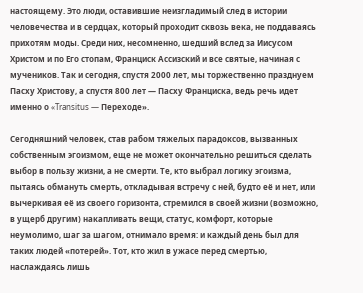настоящему. Это люди, оставившие неизгладимый след в истории человечества и в сердцах, который проходит сквозь века, не поддаваясь прихотям моды. Среди них, несомненно, шедший вслед за Иисусом Христом и по Его стопам, Франциск Ассизский и все святые, начиная с мучеников. Так и сегодня, спустя 2000 лет, мы торжественно празднуем Пасху Христову, а спустя 800 лет — Пасху Франциска, ведь речь идет именно о «Transitus — Переходе».

Сегодняшний человек, став рабом тяжелых парадоксов, вызванных собственным эгоизмом, еще не может окончательно решиться сделать выбор в пользу жизни, а не смерти. Те, кто выбрал логику эгоизма, пытаясь обмануть смерть, откладывая встречу с ней, будто её и нет, или вычеркивая её из своего горизонта, стремился в своей жизни (возможно, в ущерб другим) накапливать вещи, статус, комфорт, которые неумолимо, шаг за шагом, отнимало время: и каждый день был для таких людей «потерей». Тот, кто жил в ужасе перед смертью, наслаждаясь лишь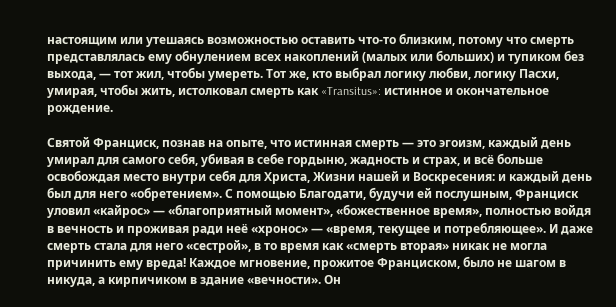настоящим или утешаясь возможностью оставить что-то близким, потому что смерть представлялась ему обнулением всех накоплений (малых или больших) и тупиком без выхода, — тот жил, чтобы умереть. Тот же, кто выбрал логику любви, логику Пасхи, умирая, чтобы жить, истолковал смерть как «Transitus»: истинное и окончательное рождение.

Святой Франциск, познав на опыте, что истинная смерть — это эгоизм, каждый день умирал для самого себя, убивая в себе гордыню, жадность и страх, и всё больше освобождая место внутри себя для Христа, Жизни нашей и Воскресения: и каждый день был для него «обретением». С помощью Благодати, будучи ей послушным, Франциск уловил «кайрос» — «благоприятный момент», «божественное время», полностью войдя в вечность и проживая ради неё «хронос» — «время, текущее и потребляющее». И даже смерть стала для него «сестрой», в то время как «смерть вторая» никак не могла причинить ему вреда! Каждое мгновение, прожитое Франциском, было не шагом в никуда, а кирпичиком в здание «вечности». Он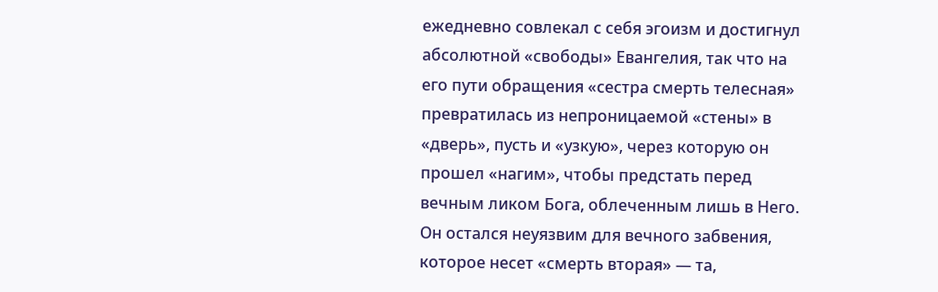ежедневно совлекал с себя эгоизм и достигнул абсолютной «свободы» Евангелия, так что на его пути обращения «сестра смерть телесная» превратилась из непроницаемой «стены» в «дверь», пусть и «узкую», через которую он прошел «нагим», чтобы предстать перед вечным ликом Бога, облеченным лишь в Него. Он остался неуязвим для вечного забвения, которое несет «смерть вторая» — та,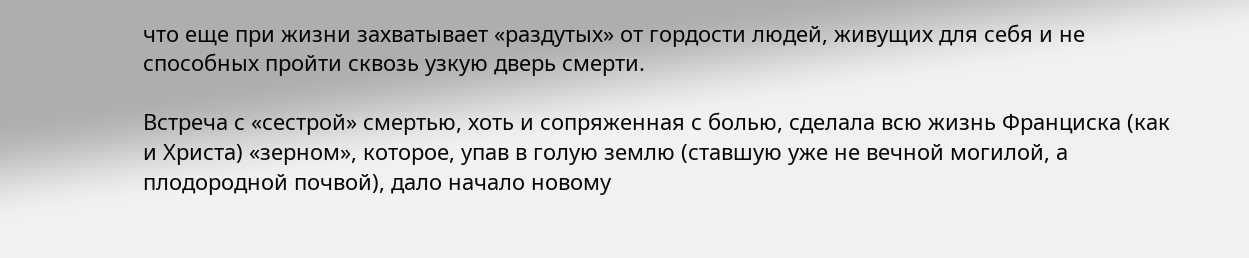что еще при жизни захватывает «раздутых» от гордости людей, живущих для себя и не способных пройти сквозь узкую дверь смерти.

Встреча с «сестрой» смертью, хоть и сопряженная с болью, сделала всю жизнь Франциска (как и Христа) «зерном», которое, упав в голую землю (ставшую уже не вечной могилой, а плодородной почвой), дало начало новому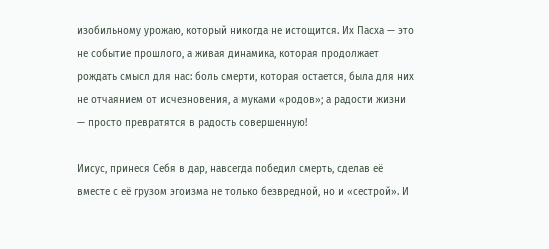изобильному урожаю, который никогда не истощится. Их Пасха — это не событие прошлого, а живая динамика, которая продолжает рождать смысл для нас: боль смерти, которая остается, была для них не отчаянием от исчезновения, а муками «родов»; а радости жизни — просто превратятся в радость совершенную!

Иисус, принеся Себя в дар, навсегда победил смерть, сделав её вместе с её грузом эгоизма не только безвредной, но и «сестрой». И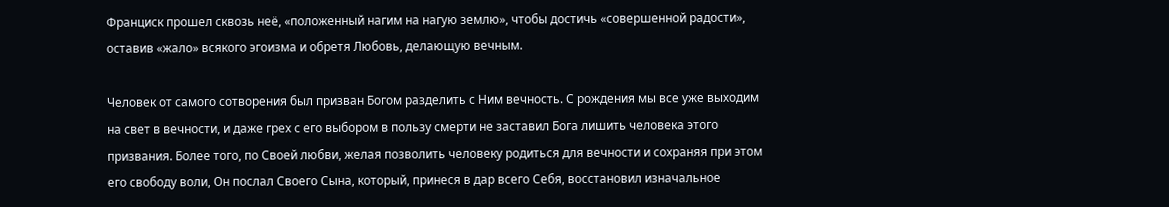Франциск прошел сквозь неё, «положенный нагим на нагую землю», чтобы достичь «совершенной радости», оставив «жало» всякого эгоизма и обретя Любовь, делающую вечным.

Человек от самого сотворения был призван Богом разделить с Ним вечность. С рождения мы все уже выходим на свет в вечности, и даже грех с его выбором в пользу смерти не заставил Бога лишить человека этого призвания. Более того, по Своей любви, желая позволить человеку родиться для вечности и сохраняя при этом его свободу воли, Он послал Своего Сына, который, принеся в дар всего Себя, восстановил изначальное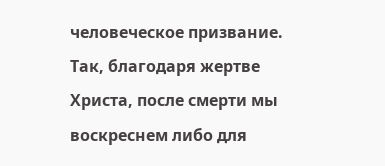человеческое призвание. Так, благодаря жертве Христа, после смерти мы воскреснем либо для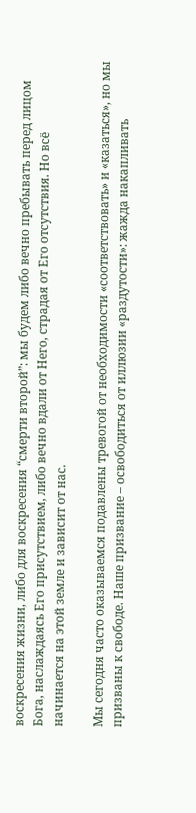воскресения жизни, либо для воскресения “смерти второй”: мы будем либо вечно пребывать перед лицом Бога, наслаждаясь Его присутствием, либо вечно вдали от Него, страдая от Его отсутствия. Но всё начинается на этой земле и зависит от нас.

Мы сегодня часто оказываемся подавлены тревогой от необходимости «соответствовать» и «казаться», но мы призваны к свободе. Наше призвание – освободиться от иллюзии «раздутости»: жажда накапливать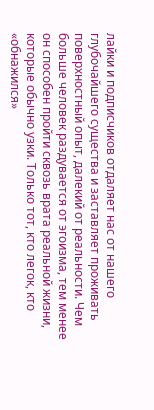лайки и подписчиков отдаляет нас от нашего глубочайшего существа и заставляет проживать поверхностный опыт, далекий от реальности. Чем больше человек раздувается от эгоизма, тем менее он способен пройти сквозь врата реальной жизни, которые обычно узки. Только тот, кто легок, кто «обнажился»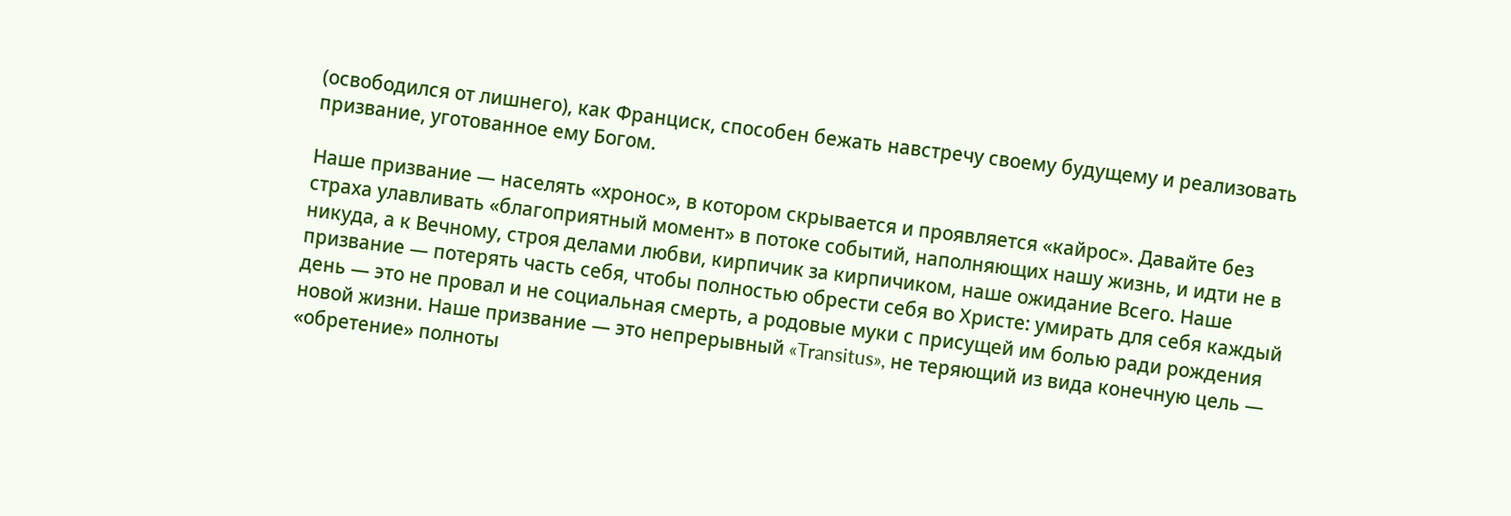(освободился от лишнего), как Франциск, способен бежать навстречу своему будущему и реализовать призвание, уготованное ему Богом.

Наше призвание — населять «хронос», в котором скрывается и проявляется «кайрос». Давайте без страха улавливать «благоприятный момент» в потоке событий, наполняющих нашу жизнь, и идти не в никуда, а к Вечному, строя делами любви, кирпичик за кирпичиком, наше ожидание Всего. Наше призвание — потерять часть себя, чтобы полностью обрести себя во Христе: умирать для себя каждый день — это не провал и не социальная смерть, а родовые муки с присущей им болью ради рождения новой жизни. Наше призвание — это непрерывный «Transitus», не теряющий из вида конечную цель — «обретение» полноты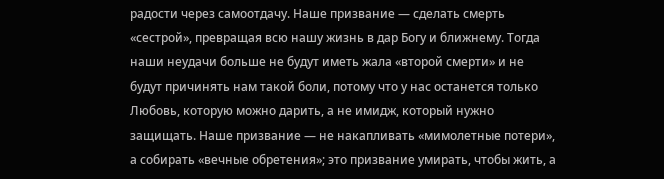радости через самоотдачу. Наше призвание — сделать смерть «сестрой», превращая всю нашу жизнь в дар Богу и ближнему. Тогда наши неудачи больше не будут иметь жала «второй смерти» и не будут причинять нам такой боли, потому что у нас останется только Любовь, которую можно дарить, а не имидж, который нужно защищать. Наше призвание — не накапливать «мимолетные потери», а собирать «вечные обретения»; это призвание умирать, чтобы жить, а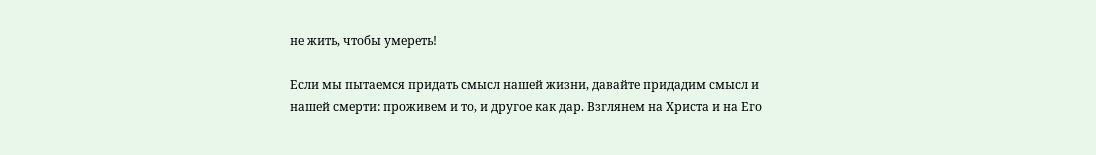не жить, чтобы умереть!

Если мы пытаемся придать смысл нашей жизни, давайте придадим смысл и нашей смерти: проживем и то, и другое как дар. Взглянем на Христа и на Его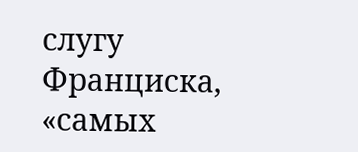слугу Франциска, «самых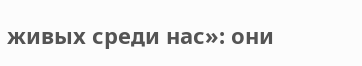живых среди нас»: они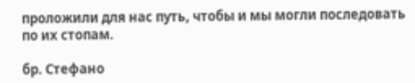проложили для нас путь, чтобы и мы могли последовать по их стопам.

бр. Стефано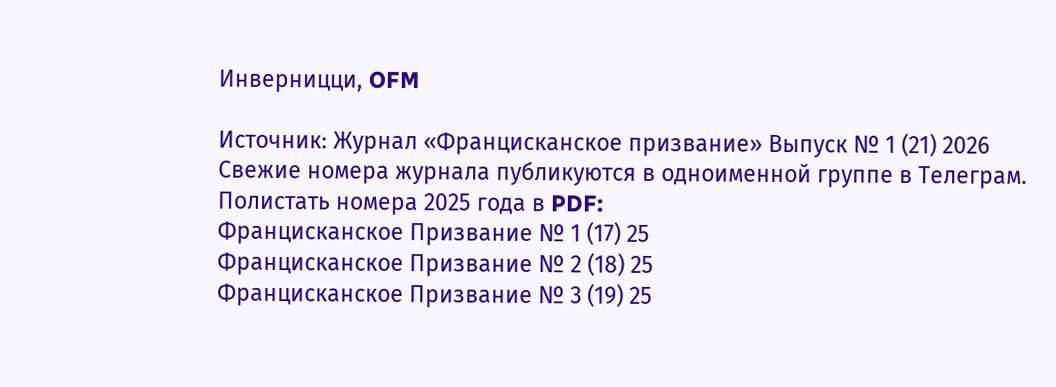Инверницци, OFM

Источник: Журнал «Францисканское призвание» Выпуск № 1 (21) 2026
Свежие номера журнала публикуются в одноименной группе в Телеграм.
Полистать номера 2025 года в PDF:
Францисканское Призвание № 1 (17) 25
Францисканское Призвание № 2 (18) 25
Францисканское Призвание № 3 (19) 25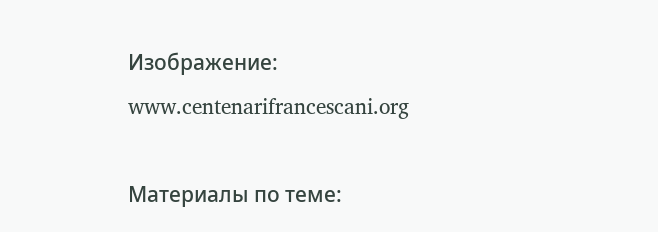Изображение: www.centenarifrancescani.org

Материалы по теме: